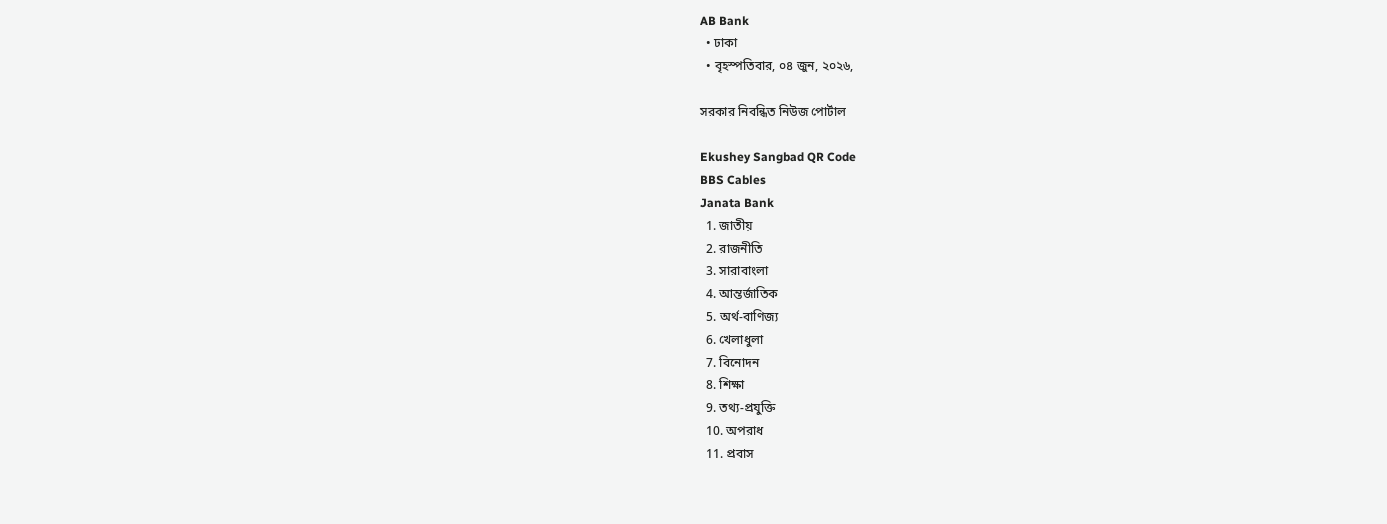AB Bank
  • ঢাকা
  • বৃহস্পতিবার, ০৪ জুন, ২০২৬,

সরকার নিবন্ধিত নিউজ পোর্টাল

Ekushey Sangbad QR Code
BBS Cables
Janata Bank
  1. জাতীয়
  2. রাজনীতি
  3. সারাবাংলা
  4. আন্তর্জাতিক
  5. অর্থ-বাণিজ্য
  6. খেলাধুলা
  7. বিনোদন
  8. শিক্ষা
  9. তথ্য-প্রযুক্তি
  10. অপরাধ
  11. প্রবাস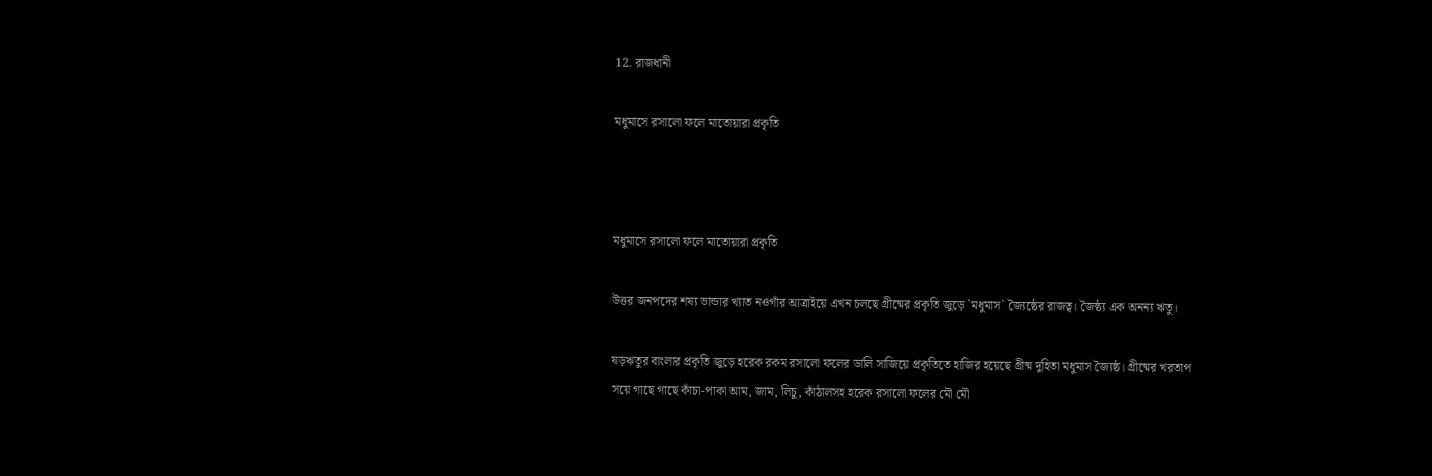12. রাজধানী

মধুমাসে রসালো ফলে মাতোয়ারা প্রকৃতি



মধুমাসে রসালো ফলে মাতোয়ারা প্রকৃতি

উত্তর জনপদের শষ্য ভান্ডার খ্যাত নওগাঁর আত্রাইয়ে এখন চলছে গ্রীষ্মের প্রকৃতি জুড়ে ‍‍`মধুমাস‍‍` জ্যৈষ্ঠের রাজত্ব। জৈষ্ঠ্য এক অনন্য ঋতু।

ষড়ঋতুর বাংলার প্রকৃতি জুড়ে হরেক রকম রসালো ফলের ডালি সাজিয়ে প্রকৃতিতে হাজির হয়েছে গ্রীষ্ম দুহিতা মধুমাস জ্যৈষ্ঠ। গ্রীষ্মের খরতাপ সয়ে গাছে গাছে কাঁচা-পাকা আম, জাম, লিচু, কাঁঠালসহ হরেক রসালো ফলের মৌ মৌ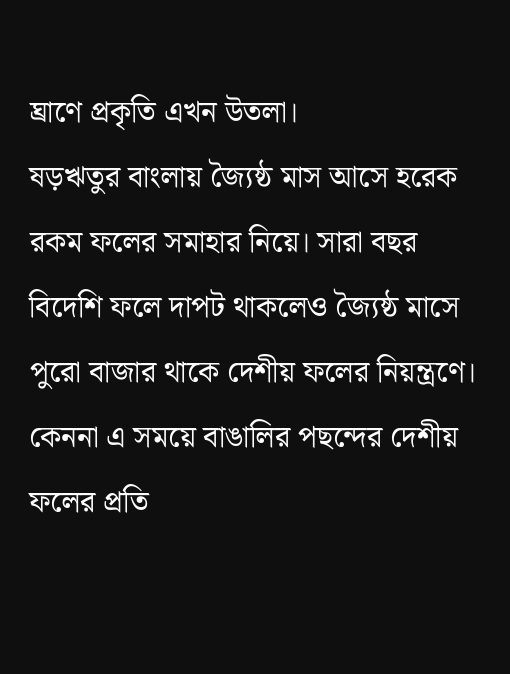ঘ্রাণে প্রকৃতি এখন উতলা।
ষড়ঋতুর বাংলায় জ্যৈষ্ঠ মাস আসে হরেক রকম ফলের সমাহার নিয়ে। সারা বছর বিদেশি ফলে দাপট থাকলেও জ্যৈষ্ঠ মাসে পুরো বাজার থাকে দেশীয় ফলের নিয়ন্ত্রণে। কেননা এ সময়ে বাঙালির পছন্দের দেশীয় ফলের প্রতি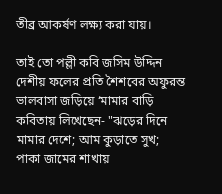তীব্র আকর্ষণ লক্ষ্য করা যায়।

তাই তো পল্লী কবি জসিম উদ্দিন দেশীয় ফলের প্রতি শৈশবের অফুরন্ত ভালবাসা জড়িয়ে ‘মামার বাড়ি কবিতায় লিখেছেন- "ঝড়ের দিনে মামার দেশে; আম কুড়াতে সুখ; পাকা জামের শাখায়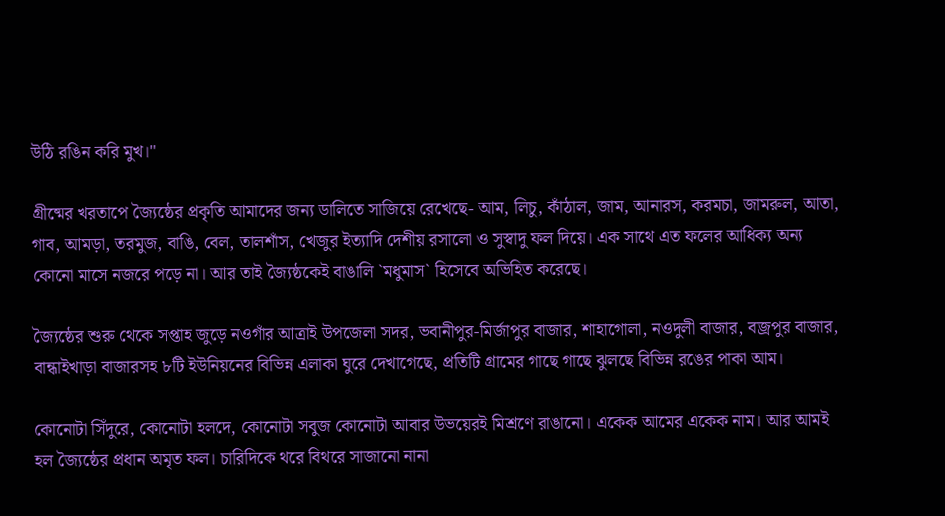উঠি রঙিন করি মুখ।"

গ্রীষ্মের খরতাপে জ্যৈষ্ঠের প্রকৃতি আমাদের জন্য ডালিতে সাজিয়ে রেখেছে- আম, লিচু, কাঁঠাল, জাম, আনারস, করমচা, জামরুল, আতা, গাব, আমড়া, তরমুজ, বাঙি, বেল, তালশাঁস, খেজুর ইত্যাদি দেশীয় রসালো ও সুস্বাদু ফল দিয়ে। এক সাথে এত ফলের আধিক্য অন্য কোনো মাসে নজরে পড়ে না। আর তাই জ্যৈষ্ঠকেই বাঙালি ‍‍`মধুমাস‍‍` হিসেবে অভিহিত করেছে।

জ্যৈষ্ঠের শুরু থেকে সপ্তাহ জুড়ে নওগাঁর আত্রাই উপজেলা সদর, ভবানীপুর-মির্জাপুর বাজার, শাহাগোলা, নওদুলী বাজার, বজ্রপুর বাজার, বান্ধাইখাড়া বাজারসহ ৮টি ইউনিয়নের বিভিন্ন এলাকা ঘুরে দেখাগেছে, প্রতিটি গ্রামের গাছে গাছে ঝুলছে বিভিন্ন রঙের পাকা আম।

কোনোটা সিঁদুরে, কোনোটা হলদে, কোনোটা সবুজ কোনোটা আবার উভয়েরই মিশ্রণে রাঙানো। একেক আমের একেক নাম। আর আমই হল জ্যৈষ্ঠের প্রধান অমৃত ফল। চারিদিকে থরে বিথরে সাজানো নানা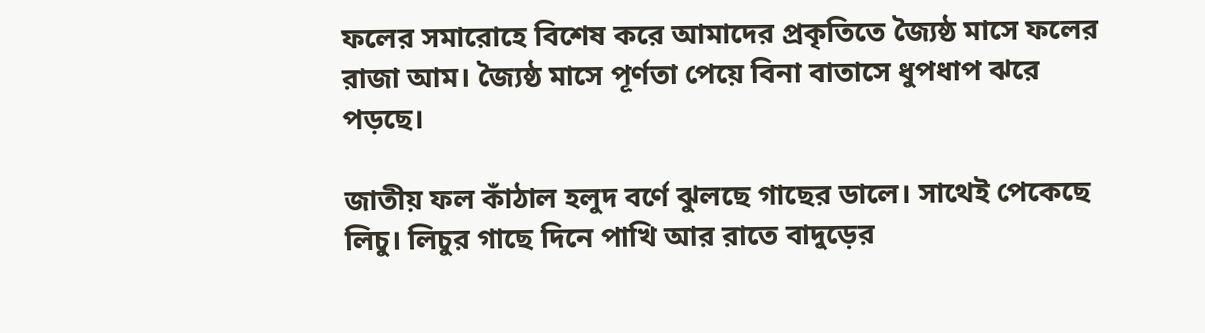ফলের সমারোহে বিশেষ করে আমাদের প্রকৃতিতে জ্যৈষ্ঠ মাসে ফলের রাজা আম। জ্যৈষ্ঠ মাসে পূর্ণতা পেয়ে বিনা বাতাসে ধুপধাপ ঝরে পড়ছে।

জাতীয় ফল কাঁঠাল হলুদ বর্ণে ঝুলছে গাছের ডালে। সাথেই পেকেছে লিচু। লিচুর গাছে দিনে পাখি আর রাতে বাদুড়ের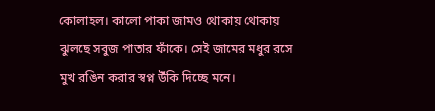কোলাহল। কালো পাকা জামও থোকায় থোকায় ঝুলছে সবুজ পাতার ফাঁকে। সেই জামের মধুর রসে মুখ রঙিন করার স্বপ্ন উঁকি দিচ্ছে মনে।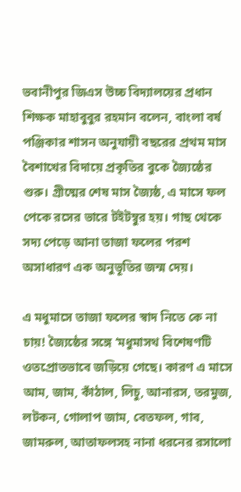ভবানীপুর জিএস উচ্চ বিদ্যালয়ের প্রধান শিক্ষক মাহাবুবুর রহমান বলেন, বাংলা বর্ষ পঞ্জিকার শাসন অনুযায়ী বছরের প্রথম মাস বৈশাখের বিদায়ে প্রকৃতির বুকে জ্যৈষ্ঠের শুরু। গ্রীষ্মের শেষ মাস জ্যৈষ্ঠ, এ মাসে ফল পেকে রসের ভারে টইটম্বুর হয়। গাছ থেকে সদ্য পেড়ে আনা তাজা ফলের পরশ অসাধারণ এক অনুভূতির জন্ম দেয়।

এ মধুমাসে তাজা ফলের স্বাদ নিতে কে না চায়! জ্যৈষ্ঠের সঙ্গে ‘মধুমাসথ বিশেষণটি ওতপ্রোতভাবে জড়িয়ে গেছে। কারণ এ মাসে আম, জাম, কাঁঠাল, লিচু, আনারস, তরমুজ, লটকন, গোলাপ জাম, বেতফল, গাব, জামরুল, আতাফলসহ নানা ধরনের রসালো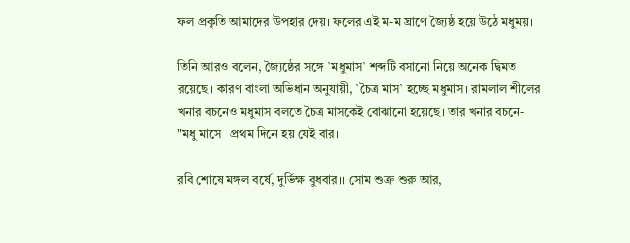ফল প্রকৃতি আমাদের উপহার দেয়। ফলের এই ম-ম ঘ্রাণে জ্যৈষ্ঠ হয়ে উঠে মধুময়।

তিনি আরও বলেন, জ্যৈষ্ঠের সঙ্গে ‍‍`মধুমাস‍‍` শব্দটি বসানো নিয়ে অনেক দ্বিমত রয়েছে। কারণ বাংলা অভিধান অনুযায়ী, `চৈত্র মাস‍‍` হচ্ছে মধুমাস। রামলাল শীলের খনার বচনেও মধুমাস বলতে চৈত্র মাসকেই বোঝানো হয়েছে। তার খনার বচনে- "মধু মাসে   প্রথম দিনে হয় যেই বার।

রবি শোষে মঙ্গল বর্ষে, দুর্ভিক্ষ বুধবার।। সোম শুক্র শুরু আর,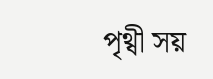পৃথ্বী সয়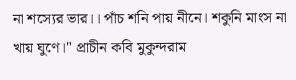না শস্যের ভার।। পাঁচ শনি পায় নীনে। শকুনি মাংস না খায় ঘুণে।" প্রাচীন কবি মুকুন্দরাম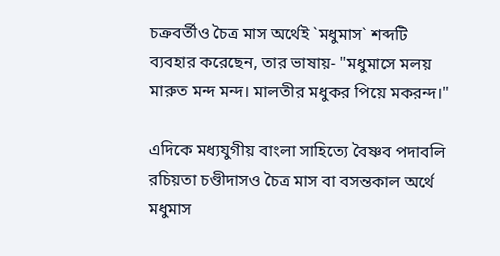চক্রবর্তীও চৈত্র মাস অর্থেই ‍‍`মধুমাস‍‍` শব্দটি ব্যবহার করেছেন, তার ভাষায়- "মধুমাসে মলয় মারুত মন্দ মন্দ। মালতীর মধুকর পিয়ে মকরন্দ।"

এদিকে মধ্যযুগীয় বাংলা সাহিত্যে বৈষ্ণব পদাবলি রচিয়তা চণ্ডীদাসও চৈত্র মাস বা বসন্তকাল অর্থে মধুমাস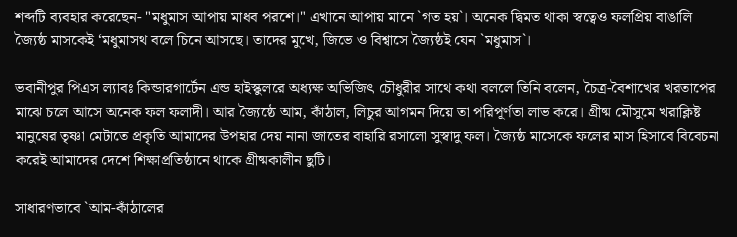শব্দটি ব্যবহার করেছেন- "মধুমাস আপায় মাধব পরশে।" এখানে আপায় মানে ‍‍`গত হয়‍‍`। অনেক দ্বিমত থাকা স্বত্বেও ফলপ্রিয় বাঙালি জ্যৈষ্ঠ মাসকেই ‘মধুমাসথ বলে চিনে আসছে। তাদের মুখে, জিভে ও বিশ্বাসে জ্যৈষ্ঠই যেন ‍‍`মধুমাস‍‍`।

ভবানীপুর পিএস ল্যাবঃ কিন্ডারগার্টেন এন্ড হাইস্কুলরে অধ্যক্ষ অভিজিৎ চৌধুরীর সাথে কথা বললে তিনি বলেন, চৈত্র-বৈশাখের খরতাপের মাঝে চলে আসে অনেক ফল ফলাদী। আর জ্যৈষ্ঠে আম, কাঁঠাল, লিচুর আগমন দিয়ে তা পরিপূর্ণতা লাভ করে। গ্রীষ্ম মৌসুমে খরাক্লিষ্ট মানুষের তৃষ্ণা মেটাতে প্রকৃতি আমাদের উপহার দেয় নানা জাতের বাহারি রসালো সুস্বাদু ফল। জ্যৈষ্ঠ মাসেকে ফলের মাস হিসাবে বিবেচনা করেই আমাদের দেশে শিক্ষাপ্রতিষ্ঠানে থাকে গ্রীষ্মকালীন ছুটি।

সাধারণভাবে ‍‍`আম-কাঁঠালের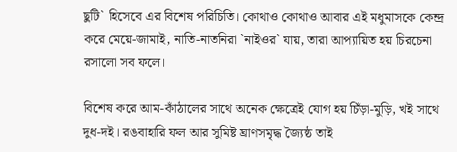ছুটি‍‍` হিসেবে এর বিশেষ পরিচিতি। কোথাও কোথাও আবার এই মধুমাসকে কেন্দ্র করে মেয়ে-জামাই, নাতি-নাতনিরা ‍‍`নাইওর‍‍` যায়, তারা আপ্যায়িত হয় চিরচেনা রসালো সব ফলে।

বিশেষ করে আম-কাঁঠালের সাথে অনেক ক্ষেত্রেই যোগ হয় চিঁড়া-মুড়ি, খই সাথে দুধ-দই। রঙবাহারি ফল আর সুমিষ্ট ঘ্রাণসমৃদ্ধ জ্যৈষ্ঠ তাই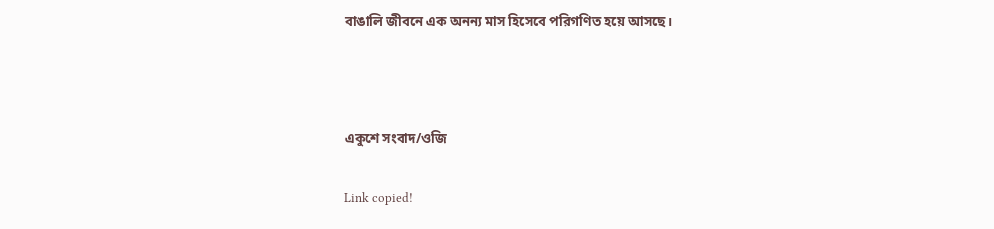বাঙালি জীবনে এক অনন্য মাস হিসেবে পরিগণিত হয়ে আসছে।



একুশে সংবাদ/ওজি

Link copied!